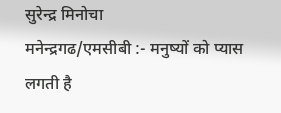सुरेन्द्र मिनोचा
मनेन्द्रगढ/एमसीबी :- मनुष्यों को प्यास लगती है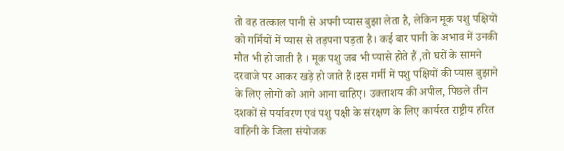तो वह तत्काल पानी से अपनी प्यास बुझा लेता है, लेकिन मूक पशु पक्षियों को गर्मियों में प्यास से तड़पना पड़ता है। कई बार पानी के अभाव में उनकी मौत भी हो जाती है । मूक पशु जब भी प्यासे होते हैं ,तो घरों के सामने दरवाजे पर आकर खड़े हो जाते हैं।इस गर्मी में पशु पक्षियों की प्यास बुझाने के लिए लोगों को आगे आना चाहिए। उक्ताशय की अपील, पिछले तीन दशकों से पर्यावरण एवं पशु पक्षी के संरक्षण के लिए कार्यरत राष्ट्रीय हरित वाहिनी के जिला संयोजक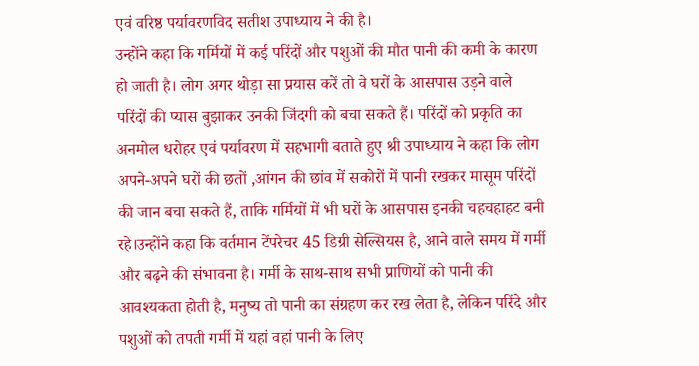एवं वरिष्ठ पर्यावरणविद सतीश उपाध्याय ने की है।
उन्होंने कहा कि गर्मियों में कई परिंदों और पशुओं की मौत पानी की कमी के कारण हो जाती है। लोग अगर थोड़ा सा प्रयास करें तो वे घरों के आसपास उड़ने वाले परिंदों की प्यास बुझाकर उनकी जिंदगी को बचा सकते हैं। परिंदों को प्रकृति का अनमोल धरोहर एवं पर्यावरण में सहभागी बताते हुए श्री उपाध्याय ने कहा कि लोग अपने-अपने घरों की छतों ,आंगन की छांव में सकोरों में पानी रखकर मासूम परिंदों की जान बचा सकते हैं, ताकि गर्मियों में भी घरों के आसपास इनकी चहचहाहट बनी रहे।उन्होंने कहा कि वर्तमान टेंपरेचर 45 डिग्री सेल्सियस है, आने वाले समय में गर्मी और बढ़ने की संभावना है। गर्मी के साथ-साथ सभी प्राणियों को पानी की आवश्यकता होती है, मनुष्य तो पानी का संग्रहण कर रख लेता है, लेकिन परिंदे और पशुओं को तपती गर्मी में यहां वहां पानी के लिए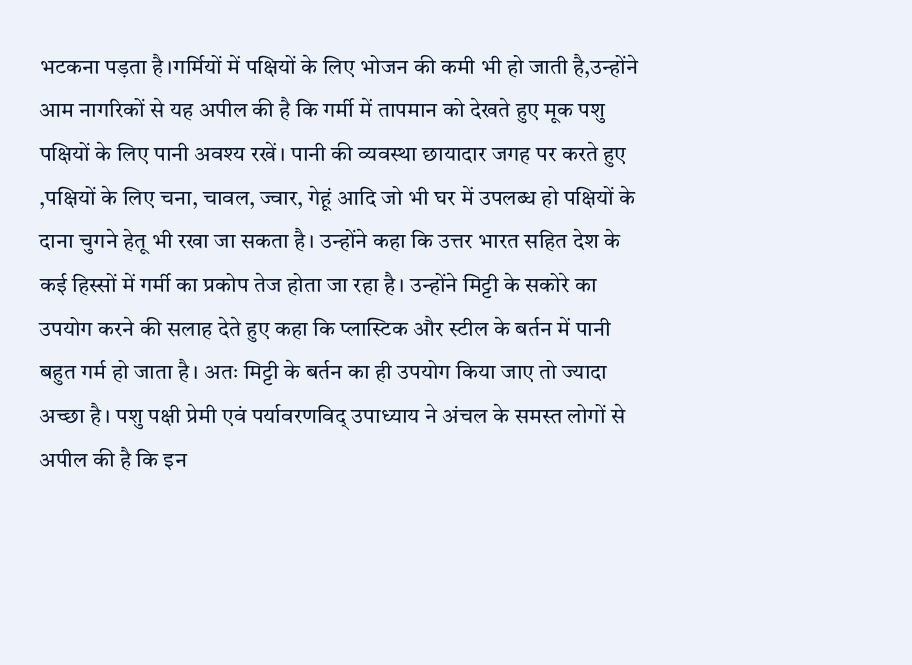भटकना पड़ता है।गर्मियों में पक्षियों के लिए भोजन की कमी भी हो जाती है,उन्होंने आम नागरिकों से यह अपील की है कि गर्मी में तापमान को देखते हुए मूक पशु पक्षियों के लिए पानी अवश्य रखें। पानी की व्यवस्था छायादार जगह पर करते हुए ,पक्षियों के लिए चना, चावल, ज्वार, गेहूं आदि जो भी घर में उपलब्ध हो पक्षियों के दाना चुगने हेतू भी रखा जा सकता है। उन्होंने कहा कि उत्तर भारत सहित देश के कई हिस्सों में गर्मी का प्रकोप तेज होता जा रहा है। उन्होंने मिट्टी के सकोरे का उपयोग करने की सलाह देते हुए कहा कि प्लास्टिक और स्टील के बर्तन में पानी बहुत गर्म हो जाता है। अतः मिट्टी के बर्तन का ही उपयोग किया जाए तो ज्यादा अच्छा है। पशु पक्षी प्रेमी एवं पर्यावरणविद् उपाध्याय ने अंचल के समस्त लोगों से अपील की है कि इन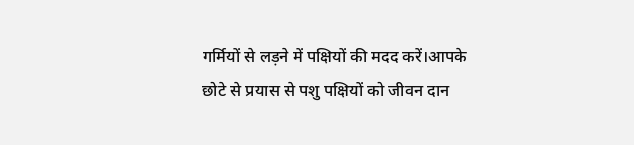गर्मियों से लड़ने में पक्षियों की मदद करें।आपके छोटे से प्रयास से पशु पक्षियों को जीवन दान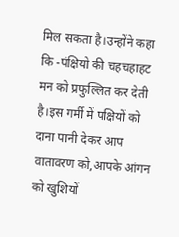मिल सकता है।उन्होंने कहा कि -पंक्षियो की चहचहाहट मन को प्रफुल्लित कर देती है।इस गर्मी में पक्षियों को दाना पानी देकर आप वातावरण को,आपके आंगन को खुशियों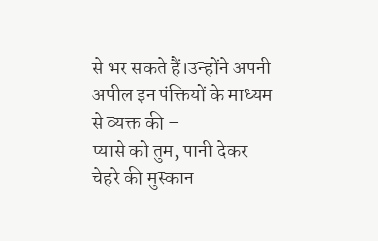से भर सकते हैं।उन्होंने अपनी अपील इन पंक्तियों के माध्यम से व्यक्त की –
प्यासे को तुम, पानी देकर
चेहरे की मुस्कान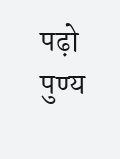पढ़ो
पुण्य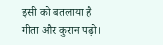इसी को बतलाया है
गीता और कुरान पढ़ो।